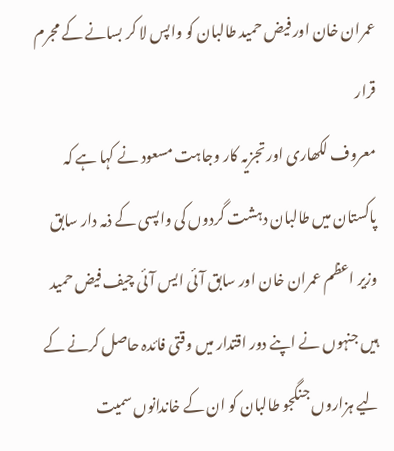عمران خان اور فیض حمید طالبان کو واپس لا کر بسانے کے مجرم قرار
معروف لکھاری اور تجزیہ کار وجاہت مسعود نے کہا ہے کہ پاکستان میں طالبان دہشت گردوں کی واپسی کے ذمہ دار سابق وزیر اعظم عمران خان اور سابق آئی ایس آئی چیف فیض حمید ہیں جنہوں نے اپنے دور اقتدار میں وقتی فائدہ حاصل کرنے کے لیے ہزاروں جنگجو طالبان کو ان کے خاندانوں سمیت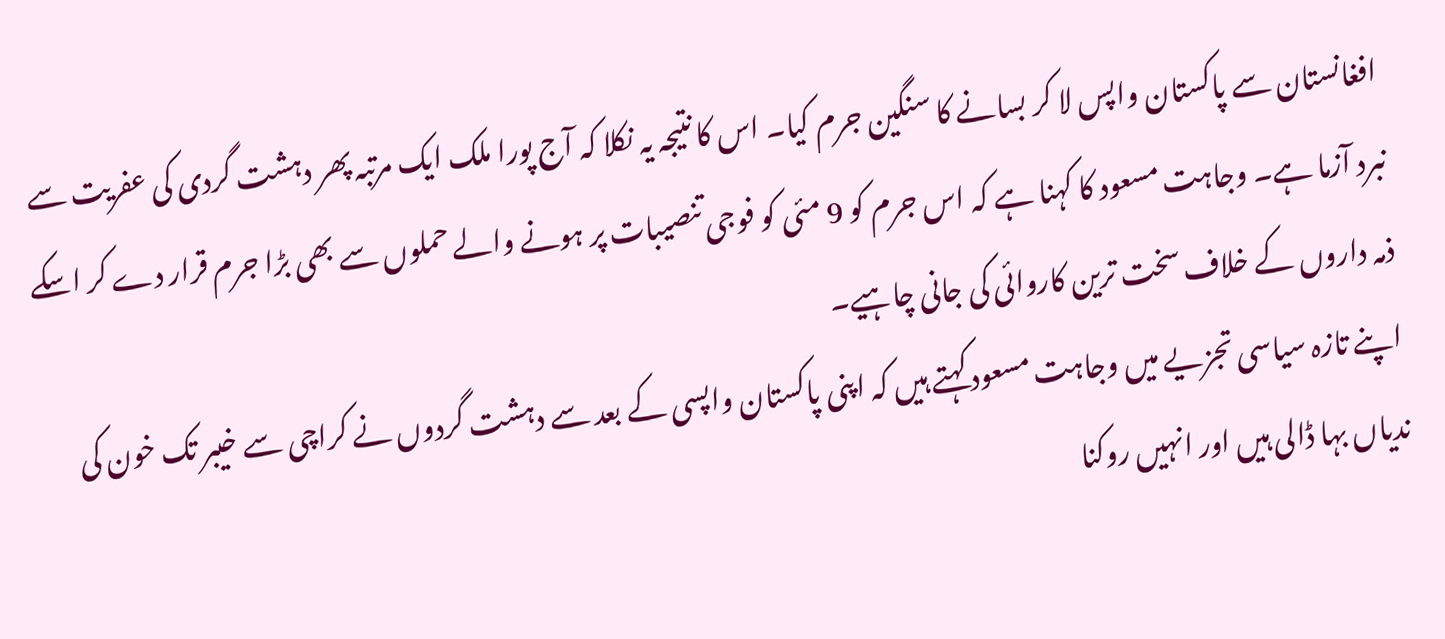افغانستان سے پاکستان واپس لا کر بسانے کا سنگین جرم کیا۔ اس کا نتیجہ یہ نکلا کہ آج پورا ملک ایک مرتبہ پھر دہشت گردی کی عفریت سے نبرد آزما ہے۔ وجاہت مسعود کا کہنا ہے کہ اس جرم کو 9 مئی کو فوجی تنصیبات پر ہونے والے حملوں سے بھی بڑا جرم قرار دے کر اسکے ذمہ داروں کے خلاف سخت ترین کاروائی کی جانی چاہیے۔
اپنے تازہ سیاسی تجزیے میں وجاہت مسعود کہتے ہیں کہ اپنی پاکستان واپسی کے بعد سے دہشت گردوں نے کراچی سے خیبر تک خون کی ندیاں بہا ڈالی ہیں اور انہیں روکنا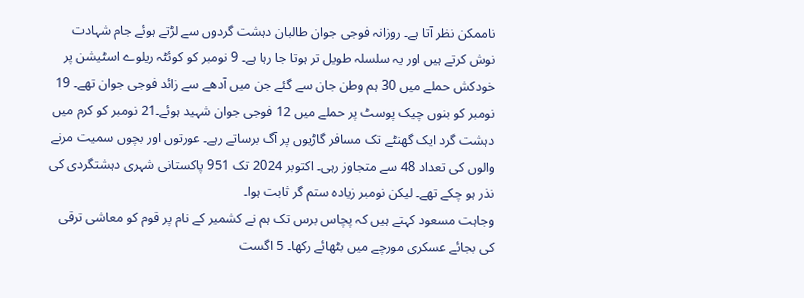ناممکن نظر آتا ہے۔ روزانہ فوجی جوان طالبان دہشت گردوں سے لڑتے ہوئے جام شہادت نوش کرتے ہیں اور یہ سلسلہ طویل تر ہوتا جا رہا ہے۔ 9 نومبر کو کوئٹہ ریلوے اسٹیشن پر خودکش حملے میں 30 ہم وطن جان سے گئے جن میں آدھے سے زائد فوجی جوان تھے۔ 19 نومبر کو بنوں چیک پوسٹ پر حملے میں 12 فوجی جوان شہید ہوئے۔21 نومبر کو کرم میں دہشت گرد ایک گھنٹے تک مسافر گاڑیوں پر آگ برساتے رہے۔ عورتوں اور بچوں سمیت مرنے والوں کی تعداد 48 سے متجاوز رہی۔ اکتوبر 2024 تک 951 پاکستانی شہری دہشتگردی کی نذر ہو چکے تھے۔ لیکن نومبر زیادہ ستم گر ثابت ہوا۔
وجاہت مسعود کہتے ہیں کہ پچاس برس تک ہم نے کشمیر کے نام پر قوم کو معاشی ترقی کی بجائے عسکری مورچے میں بٹھائے رکھا۔ 5 اگست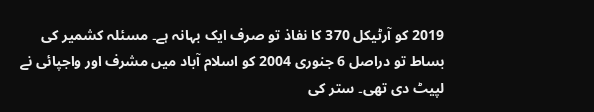2019 کو آرٹیکل 370 کا نفاذ تو صرف ایک بہانہ ہے۔ مسئلہ کشمیر کی بساط تو دراصل 6 جنوری 2004 کو اسلام آباد میں مشرف اور واجپائی نے لپیٹ دی تھی۔ ستر کی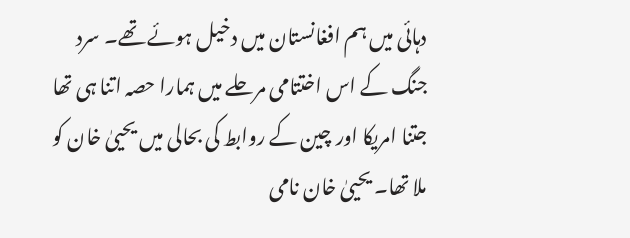دہائی میں ہم افغانستان میں دخیل ہوئے تھے۔ سرد جنگ کے اس اختتامی مرحلے میں ہمارا حصہ اتنا ہی تھا جتنا امریکا اور چین کے روابط کی بحالی میں یحییٰ خان کو ملا تھا۔ یحییٰ خان نامی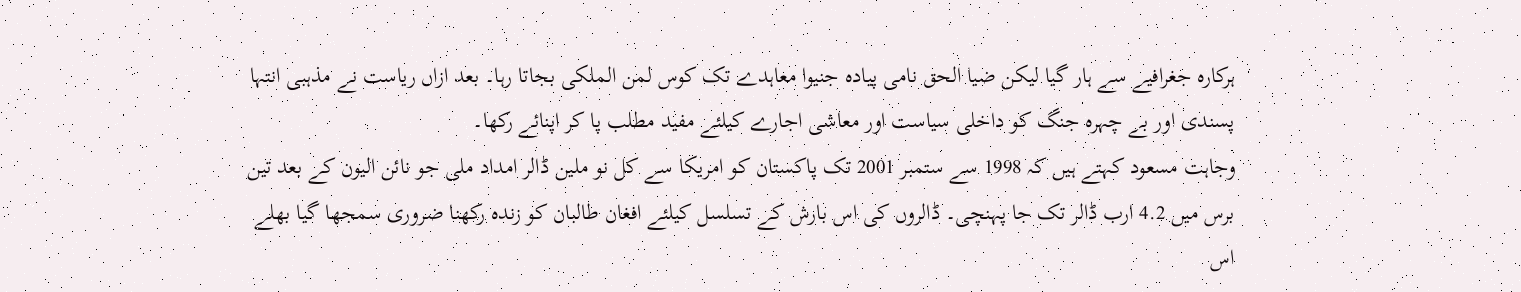ہرکارہ جغرافیے سے ہار گیا لیکن ضیا الحق نامی پیادہ جنیوا معاہدے تک کوس لمن الملکی بجاتا رہا۔ بعد ازاں ریاست نے مذہبی انتہا پسندی اور بے چہرہ جنگ کو داخلی سیاست اور معاشی اجارے کیلئے مفید مطلب پا کر اپنائے رکھا۔
وجاہت مسعود کہتے ہیں کہ 1998 سے ستمبر 2001 تک پاکستان کو امریکا سے کل نو ملین ڈالر امداد ملی جو نائن الیون کے بعد تین برس میں 4.2 ارب ڈالر تک جا پہنچی۔ ڈالروں کی اس بارش کے تسلسل کیلئے افغان طالبان کو زندہ رکھنا ضروری سمجھا گیا بھلے اس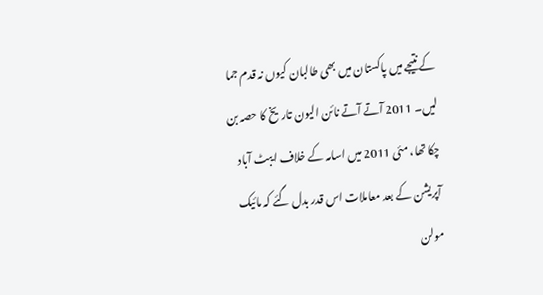کے نتیجے میں پاکستان میں بھی طالبان کیوں نہ قدم جما لیں۔ 2011 آتے آتے نائن الیون تاریخ کا حصہ بن چکا تھا، مئی 2011 میں اسامہ کے خلاف ایبٹ آباد آپریشن کے بعد معاملات اس قدر بدل گئے کہ مائیک مولن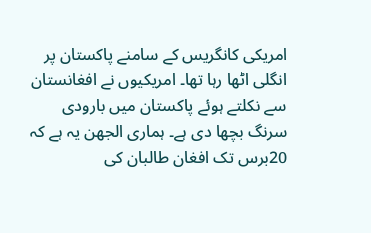امریکی کانگریس کے سامنے پاکستان پر انگلی اٹھا رہا تھا۔ امریکیوں نے افغانستان سے نکلتے ہوئے پاکستان میں بارودی سرنگ بچھا دی ہے۔ ہماری الجھن یہ ہے کہ 20برس تک افغان طالبان کی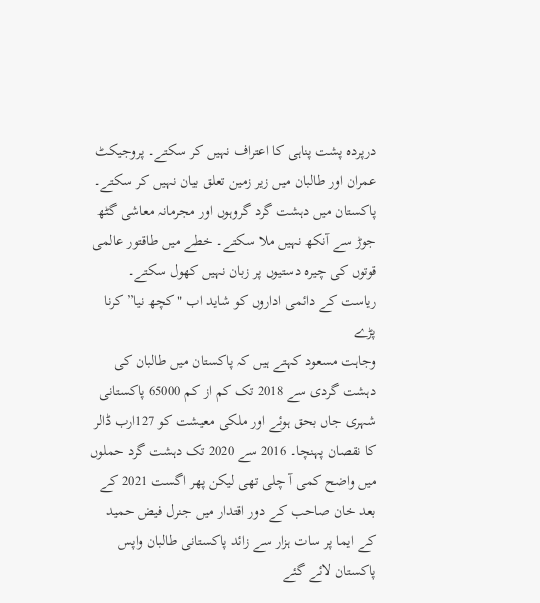درپردہ پشت پناہی کا اعتراف نہیں کر سکتے۔ پروجیکٹ عمران اور طالبان میں زیر زمین تعلق بیان نہیں کر سکتے۔ پاکستان میں دہشت گرد گروہوں اور مجرمانہ معاشی گٹھ جوڑ سے آنکھ نہیں ملا سکتے۔ خطے میں طاقتور عالمی قوتوں کی چیرہ دستیوں پر زبان نہیں کھول سکتے۔
ریاست کے دائمی اداروں کو شاید اب "کچھ نیا” کرنا پڑے
وجاہت مسعود کہتے ہیں کہ پاکستان میں طالبان کی دہشت گردی سے 2018 تک کم از کم 65000 پاکستانی شہری جاں بحق ہوئے اور ملکی معیشت کو 127ارب ڈالر کا نقصان پہنچا۔ 2016 سے 2020 تک دہشت گرد حملوں میں واضح کمی آ چلی تھی لیکن پھر اگست 2021 کے بعد خان صاحب کے دور اقتدار میں جنرل فیض حمید کے ایما پر سات ہزار سے زائد پاکستانی طالبان واپس پاکستان لائے گئے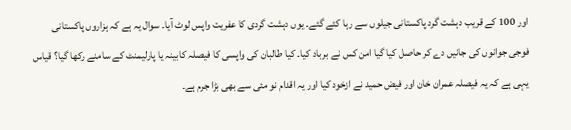اور 100 کے قریب دہشت گرد پاکستانی جیلوں سے رہا کئے گئے۔ یوں دہشت گردی کا عفریت واپس لوٹ آیا۔ سوال یہ ہے کہ ہزاروں پاکستانی فوجی جوانوں کی جانیں دے کر حاصل کیا گیا امن کس نے برباد کیا۔ کیا طالبان کی واپسی کا فیصلہ کابینہ یا پارلیمنٹ کے سامنے رکھا گیا؟ قیاس یہی ہے کہ یہ فیصلہ عمران خان اور فیض حمید نے ازخود کیا اور یہ اقدام نو مئی سے بھی بڑا جرم ہے۔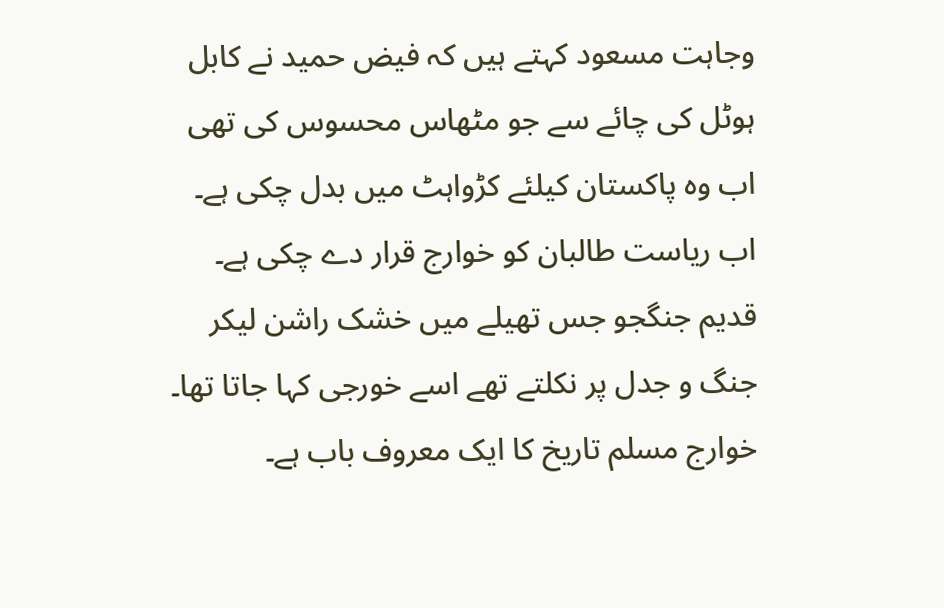وجاہت مسعود کہتے ہیں کہ فیض حمید نے کابل ہوٹل کی چائے سے جو مٹھاس محسوس کی تھی اب وہ پاکستان کیلئے کڑواہٹ میں بدل چکی ہے۔ اب ریاست طالبان کو خوارج قرار دے چکی ہے۔ قدیم جنگجو جس تھیلے میں خشک راشن لیکر جنگ و جدل پر نکلتے تھے اسے خورجی کہا جاتا تھا۔ خوارج مسلم تاریخ کا ایک معروف باب ہے۔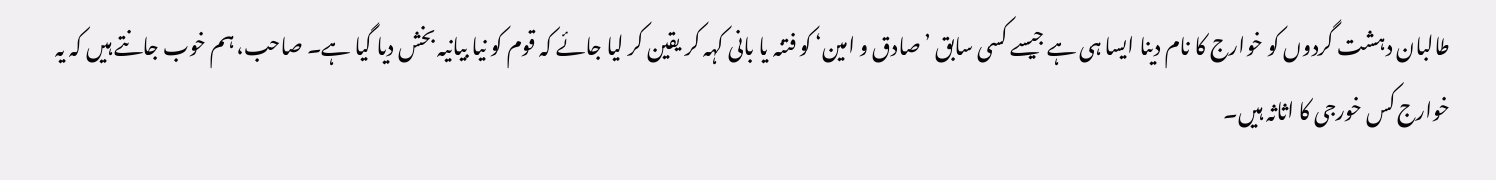طالبان دہشت گردوں کو خوارج کا نام دینا ایسا ہی ہے جیسے کسی سابق ’صادق و امین‘ کو فتنہ یا بانی کہہ کر یقین کر لیا جائے کہ قوم کو نیا بیانیہ بخش دیا گیا ہے۔ صاحب، ہم خوب جانتے ہیں کہ یہ خوارج کس خورجی کا اثاثہ ہیں۔